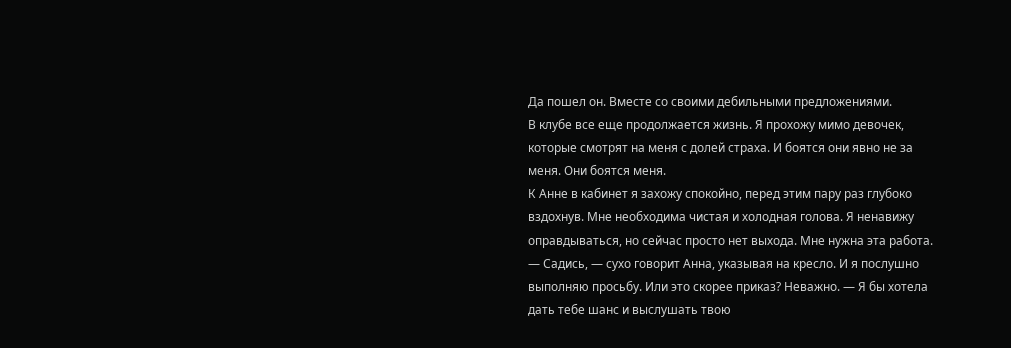Да пошел он. Вместе со своими дебильными предложениями.
В клубе все еще продолжается жизнь. Я прохожу мимо девочек, которые смотрят на меня с долей страха. И боятся они явно не за меня. Они боятся меня.
К Анне в кабинет я захожу спокойно, перед этим пару раз глубоко вздохнув. Мне необходима чистая и холодная голова. Я ненавижу оправдываться, но сейчас просто нет выхода. Мне нужна эта работа.
— Садись, — сухо говорит Анна, указывая на кресло. И я послушно выполняю просьбу. Или это скорее приказ? Неважно. — Я бы хотела дать тебе шанс и выслушать твою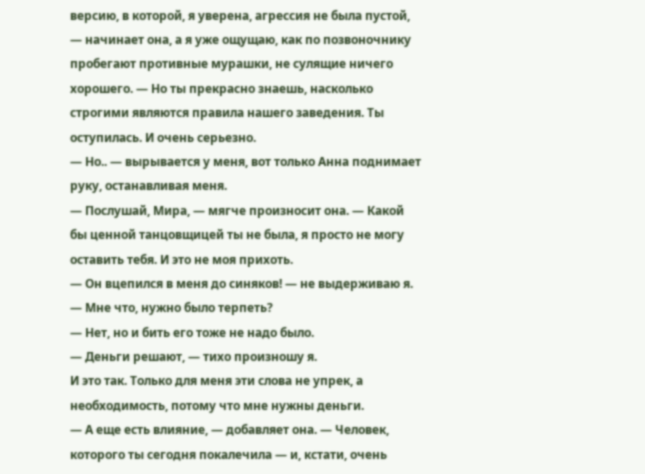версию, в которой, я уверена, агрессия не была пустой, — начинает она, а я уже ощущаю, как по позвоночнику пробегают противные мурашки, не сулящие ничего хорошего. — Но ты прекрасно знаешь, насколько строгими являются правила нашего заведения. Ты оступилась. И очень серьезно.
— Но.. — вырывается у меня, вот только Анна поднимает руку, останавливая меня.
— Послушай, Мира, — мягче произносит она. — Какой бы ценной танцовщицей ты не была, я просто не могу оставить тебя. И это не моя прихоть.
— Он вцепился в меня до синяков! — не выдерживаю я. — Мне что, нужно было терпеть?
— Нет, но и бить его тоже не надо было.
— Деньги решают, — тихо произношу я.
И это так. Только для меня эти слова не упрек, а необходимость, потому что мне нужны деньги.
— А еще есть влияние, — добавляет она. — Человек, которого ты сегодня покалечила — и, кстати, очень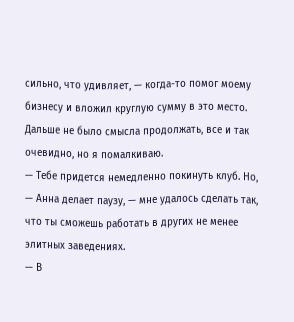сильно, что удивляет, — когда-то помог моему бизнесу и вложил круглую сумму в это место.
Дальше не было смысла продолжать, все и так очевидно, но я помалкиваю.
— Тебе придется немедленно покинуть клуб. Но, — Анна делает паузу, — мне удалось сделать так, что ты сможешь работать в других не менее элитных заведениях.
— В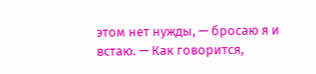этом нет нужды, — бросаю я и встаю. — Как говорится,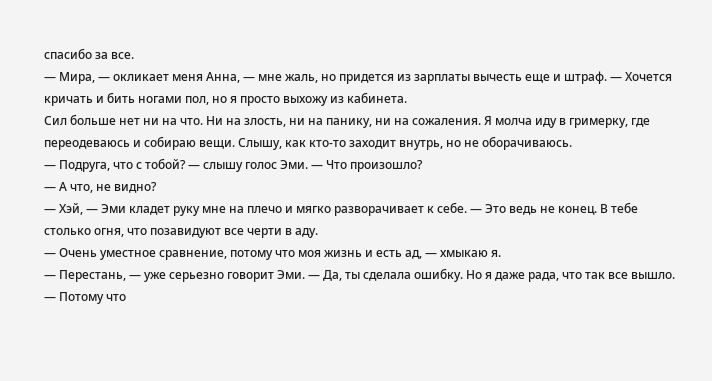спасибо за все.
— Мира, — окликает меня Анна, — мне жаль, но придется из зарплаты вычесть еще и штраф. — Хочется кричать и бить ногами пол, но я просто выхожу из кабинета.
Сил больше нет ни на что. Ни на злость, ни на панику, ни на сожаления. Я молча иду в гримерку, где переодеваюсь и собираю вещи. Слышу, как кто-то заходит внутрь, но не оборачиваюсь.
— Подруга, что с тобой? — слышу голос Эми. — Что произошло?
— А что, не видно?
— Хэй, — Эми кладет руку мне на плечо и мягко разворачивает к себе. — Это ведь не конец. В тебе столько огня, что позавидуют все черти в аду.
— Очень уместное сравнение, потому что моя жизнь и есть ад, — хмыкаю я.
— Перестань, — уже серьезно говорит Эми. — Да, ты сделала ошибку. Но я даже рада, что так все вышло.
— Потому что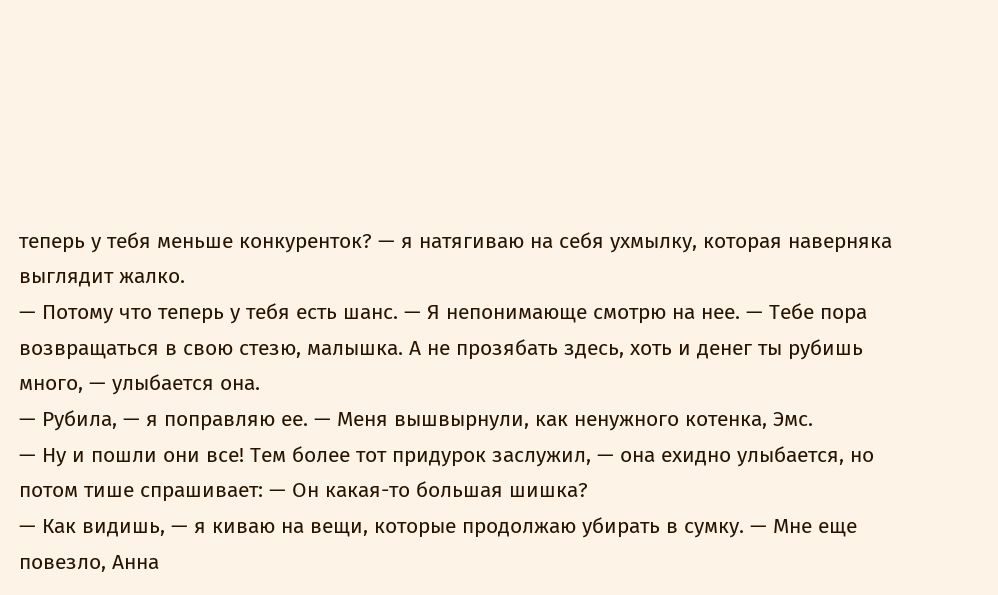теперь у тебя меньше конкуренток? — я натягиваю на себя ухмылку, которая наверняка выглядит жалко.
— Потому что теперь у тебя есть шанс. — Я непонимающе смотрю на нее. — Тебе пора возвращаться в свою стезю, малышка. А не прозябать здесь, хоть и денег ты рубишь много, — улыбается она.
— Рубила, — я поправляю ее. — Меня вышвырнули, как ненужного котенка, Эмс.
— Ну и пошли они все! Тем более тот придурок заслужил, — она ехидно улыбается, но потом тише спрашивает: — Он какая-то большая шишка?
— Как видишь, — я киваю на вещи, которые продолжаю убирать в сумку. — Мне еще повезло, Анна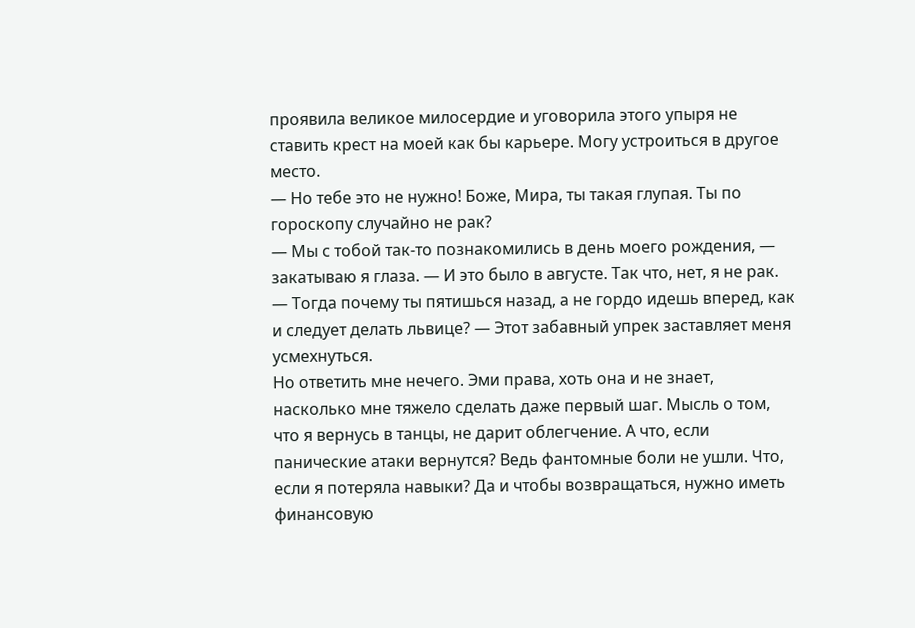проявила великое милосердие и уговорила этого упыря не ставить крест на моей как бы карьере. Могу устроиться в другое место.
— Но тебе это не нужно! Боже, Мира, ты такая глупая. Ты по гороскопу случайно не рак?
— Мы с тобой так-то познакомились в день моего рождения, — закатываю я глаза. — И это было в августе. Так что, нет, я не рак.
— Тогда почему ты пятишься назад, а не гордо идешь вперед, как и следует делать львице? — Этот забавный упрек заставляет меня усмехнуться.
Но ответить мне нечего. Эми права, хоть она и не знает, насколько мне тяжело сделать даже первый шаг. Мысль о том, что я вернусь в танцы, не дарит облегчение. А что, если панические атаки вернутся? Ведь фантомные боли не ушли. Что, если я потеряла навыки? Да и чтобы возвращаться, нужно иметь финансовую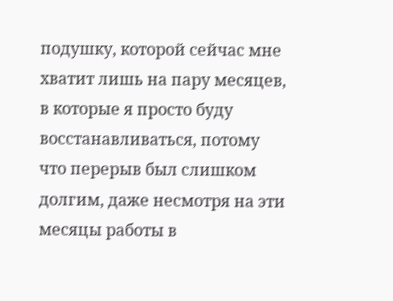подушку, которой сейчас мне хватит лишь на пару месяцев, в которые я просто буду восстанавливаться, потому что перерыв был слишком долгим, даже несмотря на эти месяцы работы в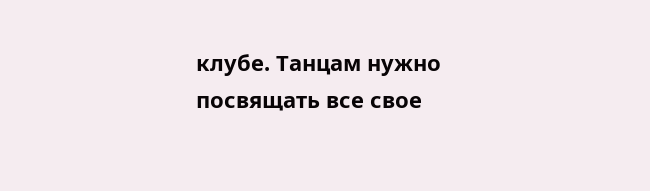клубе. Танцам нужно посвящать все свое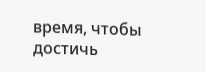время, чтобы достичь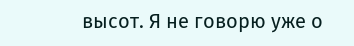высот. Я не говорю уже о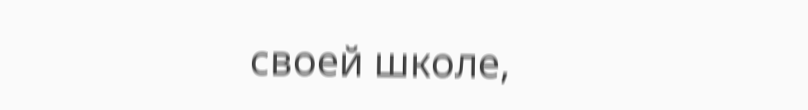своей школе,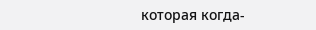которая когда-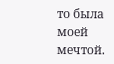то была моей мечтой.